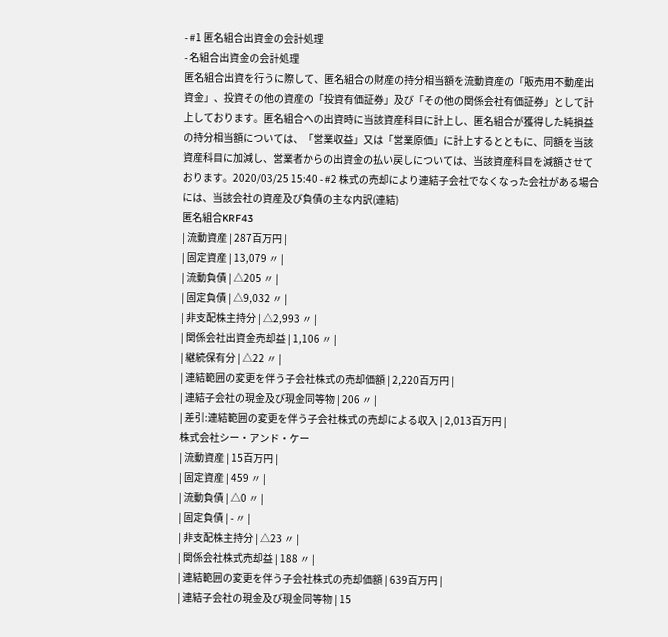- #1 匿名組合出資金の会計処理
- 名組合出資金の会計処理
匿名組合出資を行うに際して、匿名組合の財産の持分相当額を流動資産の「販売用不動産出資金」、投資その他の資産の「投資有価証券」及び「その他の関係会社有価証券」として計上しております。匿名組合への出資時に当該資産科目に計上し、匿名組合が獲得した純損益の持分相当額については、「営業収益」又は「営業原価」に計上するとともに、同額を当該資産科目に加減し、営業者からの出資金の払い戻しについては、当該資産科目を減額させております。2020/03/25 15:40 - #2 株式の売却により連結子会社でなくなった会社がある場合には、当該会社の資産及び負債の主な内訳(連結)
匿名組合KRF43
| 流動資産 | 287百万円 |
| 固定資産 | 13,079 〃 |
| 流動負債 | △205 〃 |
| 固定負債 | △9,032 〃 |
| 非支配株主持分 | △2,993 〃 |
| 関係会社出資金売却益 | 1,106 〃 |
| 継続保有分 | △22 〃 |
| 連結範囲の変更を伴う子会社株式の売却価額 | 2,220百万円 |
| 連結子会社の現金及び現金同等物 | 206 〃 |
| 差引:連結範囲の変更を伴う子会社株式の売却による収入 | 2,013百万円 |
株式会社シー・アンド・ケー
| 流動資産 | 15百万円 |
| 固定資産 | 459 〃 |
| 流動負債 | △0 〃 |
| 固定負債 | - 〃 |
| 非支配株主持分 | △23 〃 |
| 関係会社株式売却益 | 188 〃 |
| 連結範囲の変更を伴う子会社株式の売却価額 | 639百万円 |
| 連結子会社の現金及び現金同等物 | 15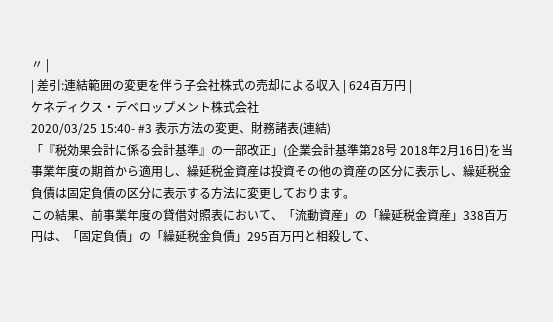〃 |
| 差引:連結範囲の変更を伴う子会社株式の売却による収入 | 624百万円 |
ケネディクス・デベロップメント株式会社
2020/03/25 15:40- #3 表示方法の変更、財務諸表(連結)
「『税効果会計に係る会計基準』の一部改正」(企業会計基準第28号 2018年2月16日)を当事業年度の期首から適用し、繰延税金資産は投資その他の資産の区分に表示し、繰延税金負債は固定負債の区分に表示する方法に変更しております。
この結果、前事業年度の貸借対照表において、「流動資産」の「繰延税金資産」338百万円は、「固定負債」の「繰延税金負債」295百万円と相殺して、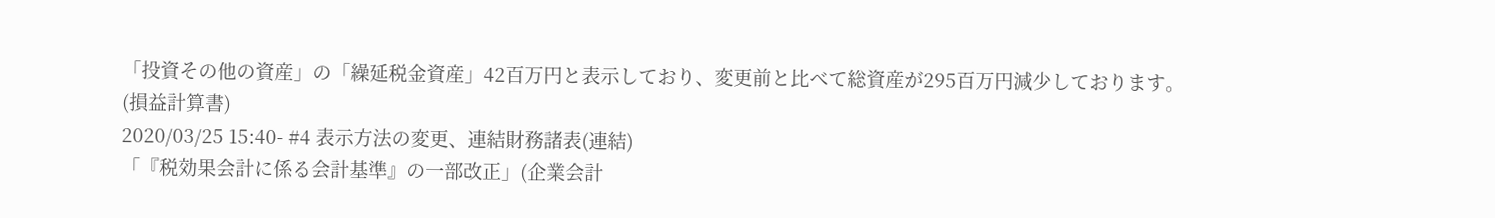「投資その他の資産」の「繰延税金資産」42百万円と表示しており、変更前と比べて総資産が295百万円減少しております。
(損益計算書)
2020/03/25 15:40- #4 表示方法の変更、連結財務諸表(連結)
「『税効果会計に係る会計基準』の一部改正」(企業会計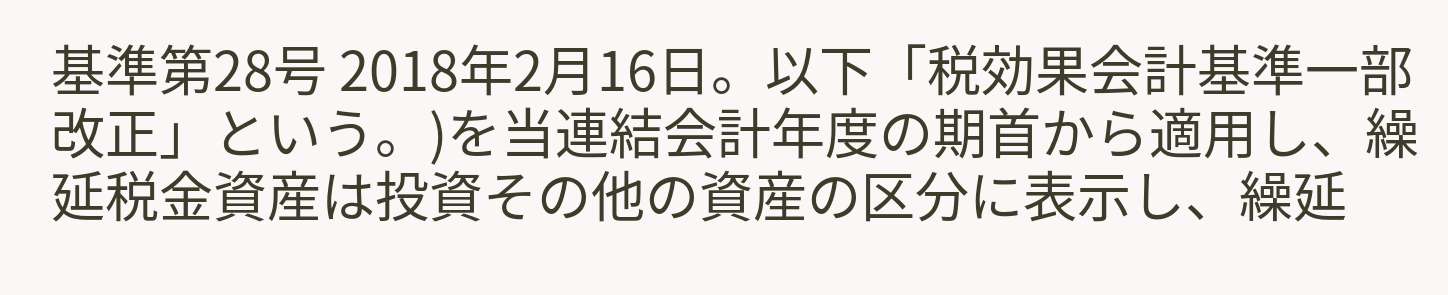基準第28号 2018年2月16日。以下「税効果会計基準一部改正」という。)を当連結会計年度の期首から適用し、繰延税金資産は投資その他の資産の区分に表示し、繰延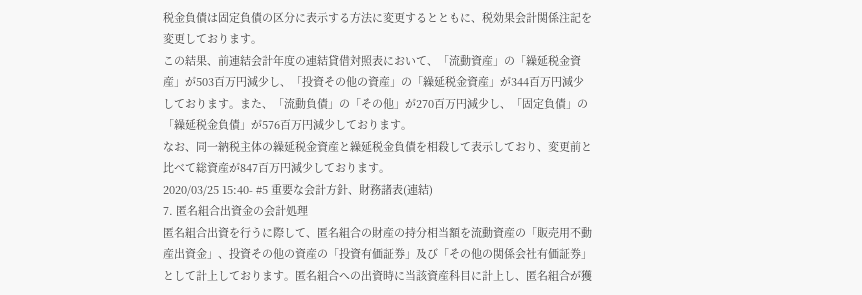税金負債は固定負債の区分に表示する方法に変更するとともに、税効果会計関係注記を変更しております。
この結果、前連結会計年度の連結貸借対照表において、「流動資産」の「繰延税金資産」が503百万円減少し、「投資その他の資産」の「繰延税金資産」が344百万円減少しております。また、「流動負債」の「その他」が270百万円減少し、「固定負債」の「繰延税金負債」が576百万円減少しております。
なお、同一納税主体の繰延税金資産と繰延税金負債を相殺して表示しており、変更前と比べて総資産が847百万円減少しております。
2020/03/25 15:40- #5 重要な会計方針、財務諸表(連結)
7. 匿名組合出資金の会計処理
匿名組合出資を行うに際して、匿名組合の財産の持分相当額を流動資産の「販売用不動産出資金」、投資その他の資産の「投資有価証券」及び「その他の関係会社有価証券」として計上しております。匿名組合への出資時に当該資産科目に計上し、匿名組合が獲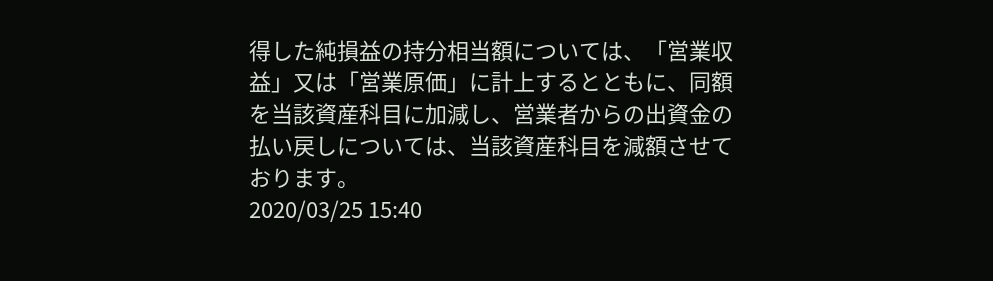得した純損益の持分相当額については、「営業収益」又は「営業原価」に計上するとともに、同額を当該資産科目に加減し、営業者からの出資金の払い戻しについては、当該資産科目を減額させております。
2020/03/25 15:40